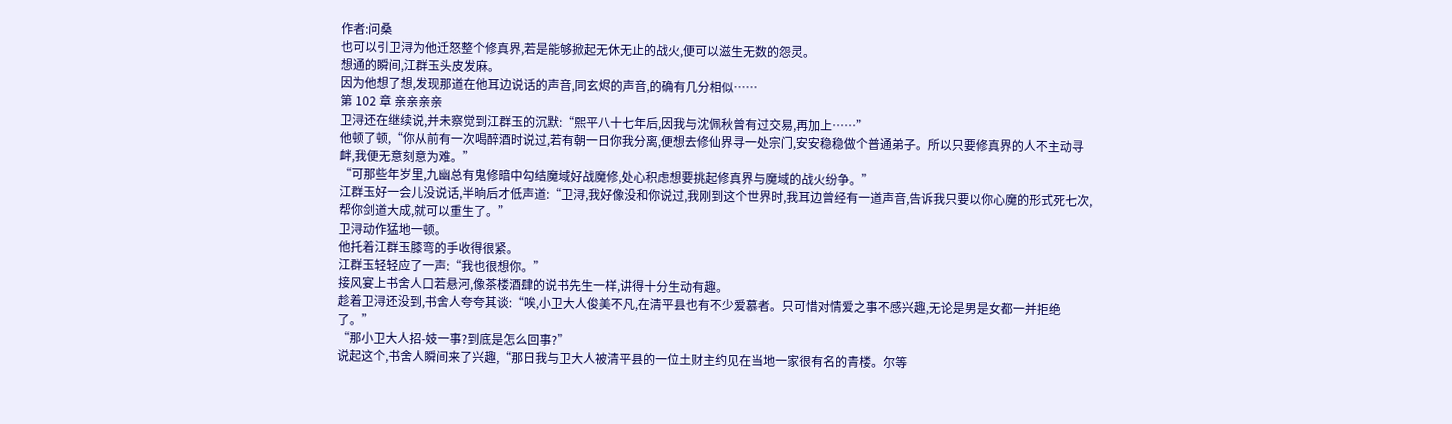作者:问桑
也可以引卫浔为他迁怒整个修真界,若是能够掀起无休无止的战火,便可以滋生无数的怨灵。
想通的瞬间,江群玉头皮发麻。
因为他想了想,发现那道在他耳边说话的声音,同玄烬的声音,的确有几分相似……
第 102 章 亲亲亲亲
卫浔还在继续说,并未察觉到江群玉的沉默:“熙平八十七年后,因我与沈佩秋曾有过交易,再加上……”
他顿了顿,“你从前有一次喝醉酒时说过,若有朝一日你我分离,便想去修仙界寻一处宗门,安安稳稳做个普通弟子。所以只要修真界的人不主动寻衅,我便无意刻意为难。”
“可那些年岁里,九幽总有鬼修暗中勾结魔域好战魔修,处心积虑想要挑起修真界与魔域的战火纷争。”
江群玉好一会儿没说话,半晌后才低声道:“卫浔,我好像没和你说过,我刚到这个世界时,我耳边曾经有一道声音,告诉我只要以你心魔的形式死七次,帮你剑道大成,就可以重生了。”
卫浔动作猛地一顿。
他托着江群玉膝弯的手收得很紧。
江群玉轻轻应了一声:“我也很想你。”
接风宴上书舍人口若悬河,像茶楼酒肆的说书先生一样,讲得十分生动有趣。
趁着卫浔还没到,书舍人夸夸其谈:“唉,小卫大人俊美不凡,在清平县也有不少爱慕者。只可惜对情爱之事不感兴趣,无论是男是女都一并拒绝了。”
“那小卫大人招-妓一事?到底是怎么回事?”
说起这个,书舍人瞬间来了兴趣,“那日我与卫大人被清平县的一位土财主约见在当地一家很有名的青楼。尔等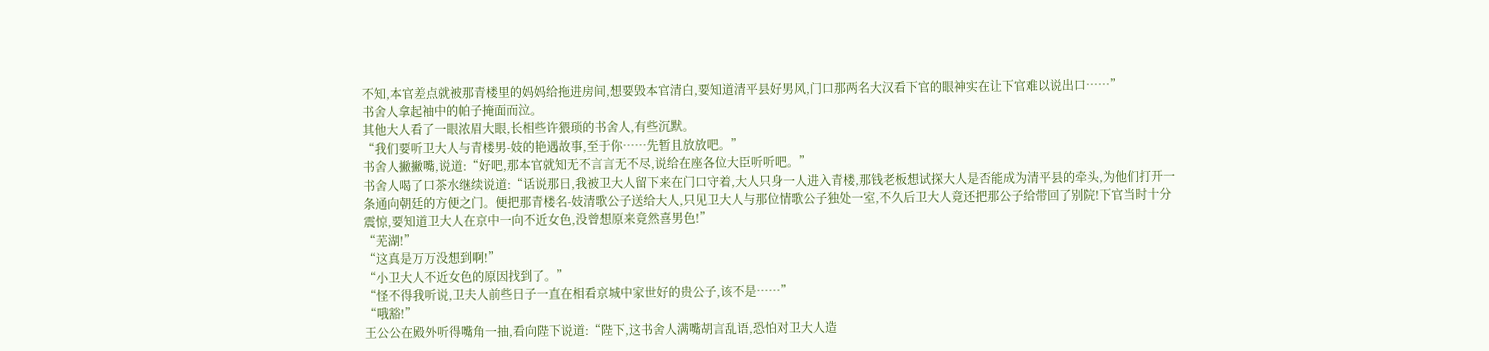不知,本官差点就被那青楼里的妈妈给拖进房间,想要毁本官清白,要知道清平县好男风,门口那两名大汉看下官的眼神实在让下官难以说出口……”
书舍人拿起袖中的帕子掩面而泣。
其他大人看了一眼浓眉大眼,长相些许猥琐的书舍人,有些沉默。
“我们要听卫大人与青楼男-妓的艳遇故事,至于你……先暂且放放吧。”
书舍人撇撇嘴,说道:“好吧,那本官就知无不言言无不尽,说给在座各位大臣听听吧。”
书舍人喝了口茶水继续说道:“话说那日,我被卫大人留下来在门口守着,大人只身一人进入青楼,那钱老板想试探大人是否能成为清平县的牵头,为他们打开一条通向朝廷的方便之门。便把那青楼名-妓清歌公子送给大人,只见卫大人与那位情歌公子独处一室,不久后卫大人竟还把那公子给带回了别院!下官当时十分震惊,要知道卫大人在京中一向不近女色,没曾想原来竟然喜男色!”
“芜湖!”
“这真是万万没想到啊!”
“小卫大人不近女色的原因找到了。”
“怪不得我听说,卫夫人前些日子一直在相看京城中家世好的贵公子,该不是……”
“哦豁!”
王公公在殿外听得嘴角一抽,看向陛下说道:“陛下,这书舍人满嘴胡言乱语,恐怕对卫大人造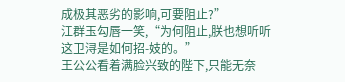成极其恶劣的影响,可要阻止?”
江群玉勾唇一笑,“为何阻止,朕也想听听这卫浔是如何招-妓的。”
王公公看着满脸兴致的陛下,只能无奈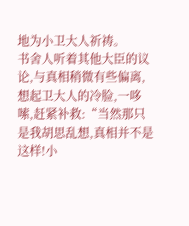地为小卫大人祈祷。
书舍人听着其他大臣的议论,与真相稍微有些偏离,想起卫大人的冷脸,一哆嗦,赶紧补救:“当然那只是我胡思乱想,真相并不是这样!小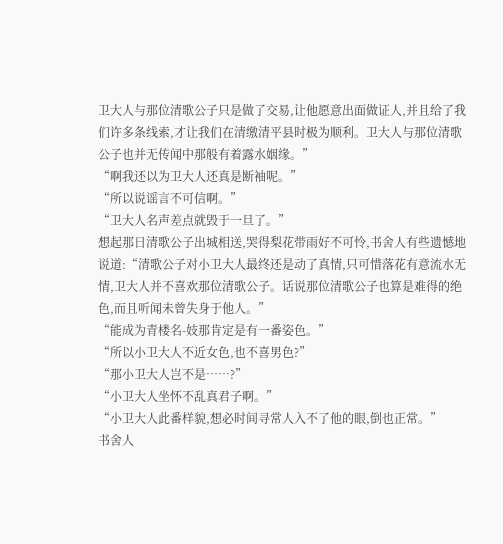卫大人与那位清歌公子只是做了交易,让他愿意出面做证人,并且给了我们许多条线索,才让我们在清缴清平县时极为顺利。卫大人与那位清歌公子也并无传闻中那般有着露水姻缘。”
“啊我还以为卫大人还真是断袖呢。”
“所以说谣言不可信啊。”
“卫大人名声差点就毁于一旦了。”
想起那日清歌公子出城相送,哭得梨花带雨好不可怜,书舍人有些遗憾地说道:“清歌公子对小卫大人最终还是动了真情,只可惜落花有意流水无情,卫大人并不喜欢那位清歌公子。话说那位清歌公子也算是难得的绝色,而且听闻未曾失身于他人。”
“能成为青楼名-妓那肯定是有一番姿色。”
“所以小卫大人不近女色,也不喜男色?”
“那小卫大人岂不是……?”
“小卫大人坐怀不乱真君子啊。”
“小卫大人此番样貌,想必时间寻常人入不了他的眼,倒也正常。”
书舍人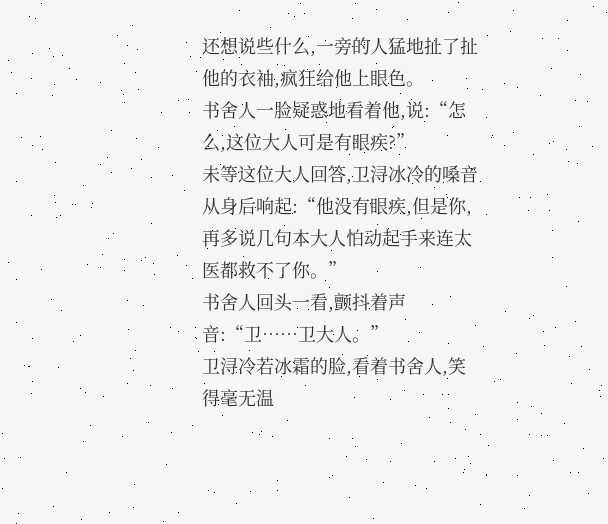还想说些什么,一旁的人猛地扯了扯他的衣袖,疯狂给他上眼色。
书舍人一脸疑惑地看着他,说:“怎么,这位大人可是有眼疾?”
未等这位大人回答,卫浔冰冷的嗓音从身后响起:“他没有眼疾,但是你,再多说几句本大人怕动起手来连太医都救不了你。”
书舍人回头一看,颤抖着声音:“卫……卫大人。”
卫浔冷若冰霜的脸,看着书舍人,笑得毫无温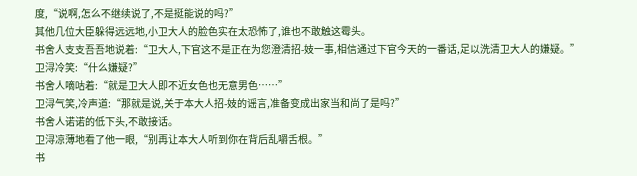度,“说啊,怎么不继续说了,不是挺能说的吗?”
其他几位大臣躲得远远地,小卫大人的脸色实在太恐怖了,谁也不敢触这霉头。
书舍人支支吾吾地说着:“卫大人,下官这不是正在为您澄清招-妓一事,相信通过下官今天的一番话,足以洗清卫大人的嫌疑。”
卫浔冷笑:“什么嫌疑?”
书舍人嘀咕着:“就是卫大人即不近女色也无意男色……”
卫浔气笑,冷声道:“那就是说,关于本大人招-妓的谣言,准备变成出家当和尚了是吗?”
书舍人诺诺的低下头,不敢接话。
卫浔凉薄地看了他一眼,“别再让本大人听到你在背后乱嚼舌根。”
书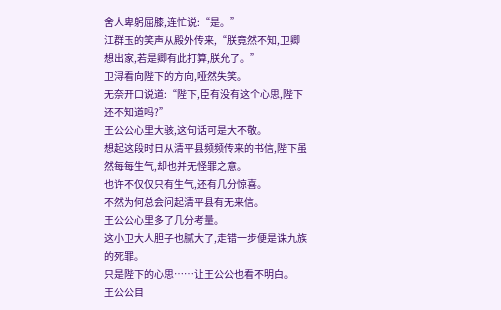舍人卑躬屈膝,连忙说:“是。”
江群玉的笑声从殿外传来,“朕竟然不知,卫卿想出家,若是卿有此打算,朕允了。”
卫浔看向陛下的方向,哑然失笑。
无奈开口说道:“陛下,臣有没有这个心思,陛下还不知道吗?”
王公公心里大骇,这句话可是大不敬。
想起这段时日从清平县频频传来的书信,陛下虽然每每生气,却也并无怪罪之意。
也许不仅仅只有生气,还有几分惊喜。
不然为何总会问起清平县有无来信。
王公公心里多了几分考量。
这小卫大人胆子也腻大了,走错一步便是诛九族的死罪。
只是陛下的心思……让王公公也看不明白。
王公公目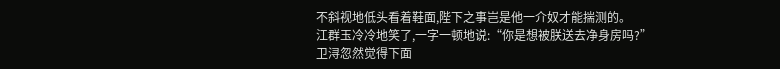不斜视地低头看着鞋面,陛下之事岂是他一介奴才能揣测的。
江群玉冷冷地笑了,一字一顿地说:“你是想被朕送去净身房吗?”
卫浔忽然觉得下面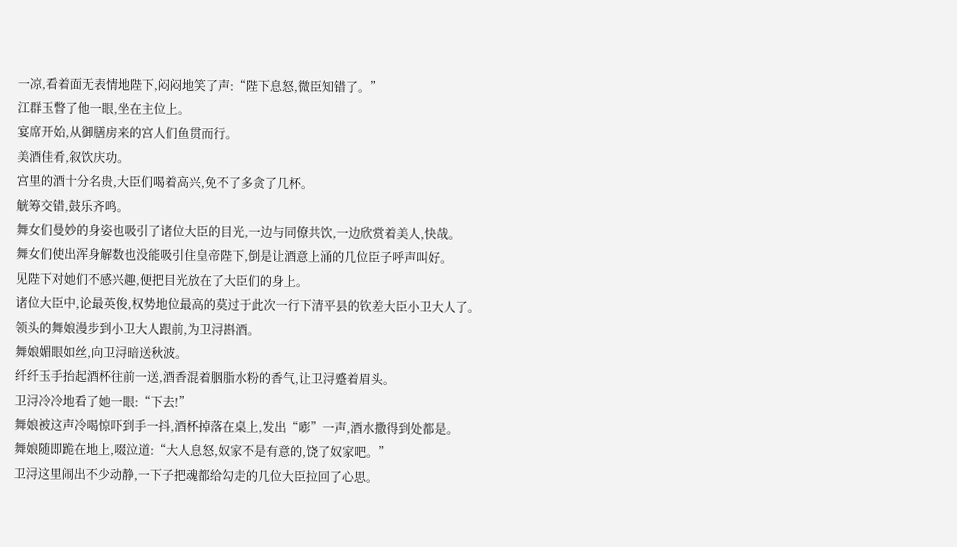一凉,看着面无表情地陛下,闷闷地笑了声:“陛下息怒,微臣知错了。”
江群玉瞥了他一眼,坐在主位上。
宴席开始,从御膳房来的宫人们鱼贯而行。
美酒佳肴,叙饮庆功。
宫里的酒十分名贵,大臣们喝着高兴,免不了多贪了几杯。
觥筹交错,鼓乐齐鸣。
舞女们曼妙的身姿也吸引了诸位大臣的目光,一边与同僚共饮,一边欣赏着美人,快哉。
舞女们使出浑身解数也没能吸引住皇帝陛下,倒是让酒意上涌的几位臣子呼声叫好。
见陛下对她们不感兴趣,便把目光放在了大臣们的身上。
诸位大臣中,论最英俊,权势地位最高的莫过于此次一行下清平县的钦差大臣小卫大人了。
领头的舞娘漫步到小卫大人跟前,为卫浔斟酒。
舞娘媚眼如丝,向卫浔暗送秋波。
纤纤玉手抬起酒杯往前一送,酒香混着胭脂水粉的香气,让卫浔蹙着眉头。
卫浔冷冷地看了她一眼:“下去!”
舞娘被这声冷喝惊吓到手一抖,酒杯掉落在桌上,发出“嘭”一声,酒水撒得到处都是。
舞娘随即跪在地上,啜泣道:“大人息怒,奴家不是有意的,饶了奴家吧。”
卫浔这里闹出不少动静,一下子把魂都给勾走的几位大臣拉回了心思。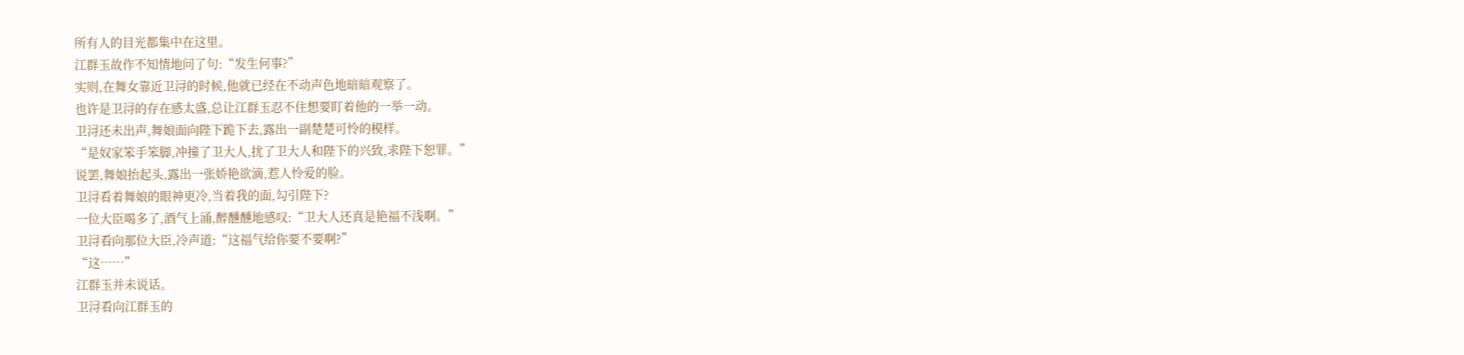所有人的目光都集中在这里。
江群玉故作不知情地问了句:“发生何事?”
实则,在舞女靠近卫浔的时候,他就已经在不动声色地暗暗观察了。
也许是卫浔的存在感太盛,总让江群玉忍不住想要盯着他的一举一动。
卫浔还未出声,舞娘面向陛下跪下去,露出一副楚楚可怜的模样。
“是奴家笨手笨脚,冲撞了卫大人,扰了卫大人和陛下的兴致,求陛下恕罪。”
说罢,舞娘抬起头,露出一张娇艳欲滴,惹人怜爱的脸。
卫浔看着舞娘的眼神更冷,当着我的面,勾引陛下?
一位大臣喝多了,酒气上涌,醉醺醺地感叹:“卫大人还真是艳福不浅啊。”
卫浔看向那位大臣,冷声道:“这福气给你要不要啊?”
“这……”
江群玉并未说话。
卫浔看向江群玉的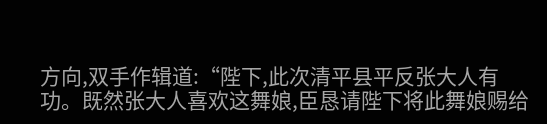方向,双手作辑道:“陛下,此次清平县平反张大人有功。既然张大人喜欢这舞娘,臣恳请陛下将此舞娘赐给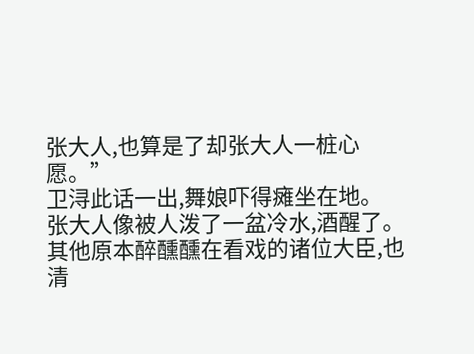张大人,也算是了却张大人一桩心愿。”
卫浔此话一出,舞娘吓得瘫坐在地。
张大人像被人泼了一盆冷水,酒醒了。
其他原本醉醺醺在看戏的诸位大臣,也清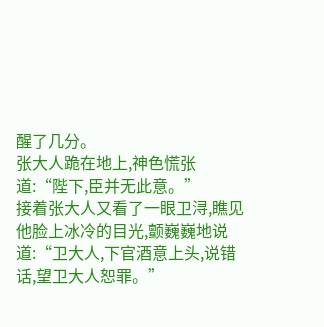醒了几分。
张大人跪在地上,神色慌张道:“陛下,臣并无此意。”
接着张大人又看了一眼卫浔,瞧见他脸上冰冷的目光,颤巍巍地说道:“卫大人,下官酒意上头,说错话,望卫大人恕罪。”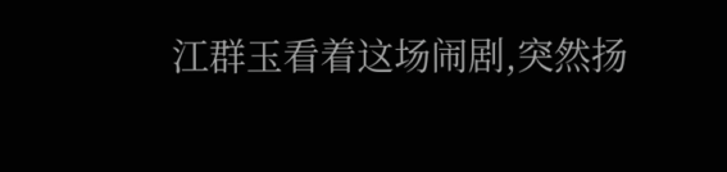江群玉看着这场闹剧,突然扬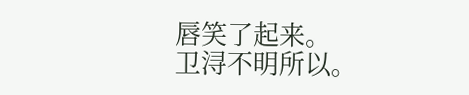唇笑了起来。
卫浔不明所以。